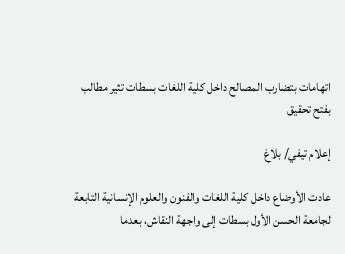اتهامات بتضارب المصالح داخل كلية اللغات بسطات تثير مطالب بفتح تحقيق

إعلام تيفي/ بلاغ

عادت الأوضاع داخل كلية اللغات والفنون والعلوم الإنسانية التابعة لجامعة الحسن الأول بسطات إلى واجهة النقاش، بعدما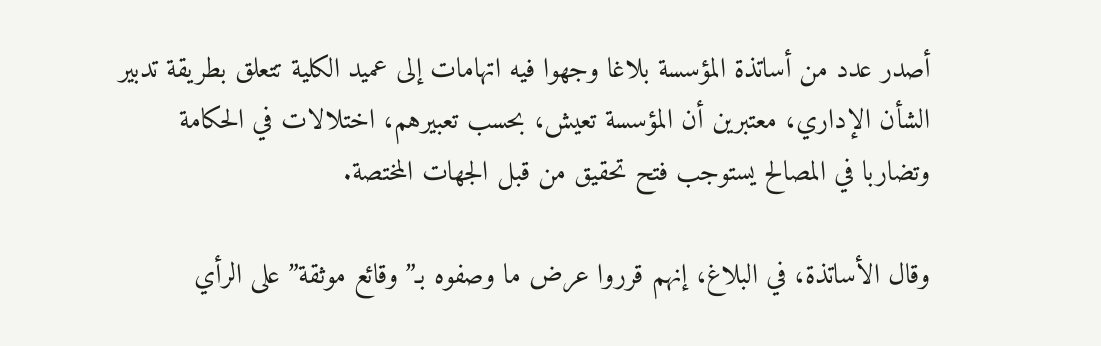أصدر عدد من أساتذة المؤسسة بلاغا وجهوا فيه اتهامات إلى عميد الكلية تتعلق بطريقة تدبير الشأن الإداري، معتبرين أن المؤسسة تعيش، بحسب تعبيرهم، اختلالات في الحكامة وتضاربا في المصالح يستوجب فتح تحقيق من قبل الجهات المختصة.

وقال الأساتذة، في البلاغ، إنهم قرروا عرض ما وصفوه بـ”وقائع موثقة” على الرأي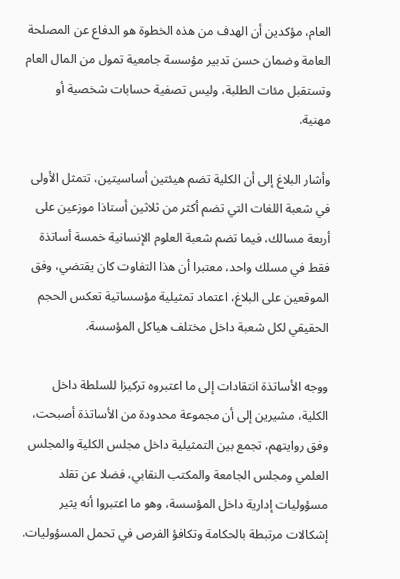العام، مؤكدين أن الهدف من هذه الخطوة هو الدفاع عن المصلحة العامة وضمان حسن تدبير مؤسسة جامعية تمول من المال العام وتستقبل مئات الطلبة، وليس تصفية حسابات شخصية أو مهنية.

وأشار البلاغ إلى أن الكلية تضم هيئتين أساسيتين، تتمثل الأولى في شعبة اللغات التي تضم أكثر من ثلاثين أستاذا موزعين على أربعة مسالك، فيما تضم شعبة العلوم الإنسانية خمسة أساتذة فقط في مسلك واحد، معتبرا أن هذا التفاوت كان يقتضي، وفق الموقعين على البلاغ، اعتماد تمثيلية مؤسساتية تعكس الحجم الحقيقي لكل شعبة داخل مختلف هياكل المؤسسة.

ووجه الأساتذة انتقادات إلى ما اعتبروه تركيزا للسلطة داخل الكلية، مشيرين إلى أن مجموعة محدودة من الأساتذة أصبحت، وفق روايتهم، تجمع بين التمثيلية داخل مجلس الكلية والمجلس العلمي ومجلس الجامعة والمكتب النقابي، فضلا عن تقلد مسؤوليات إدارية داخل المؤسسة، وهو ما اعتبروا أنه يثير إشكالات مرتبطة بالحكامة وتكافؤ الفرص في تحمل المسؤوليات.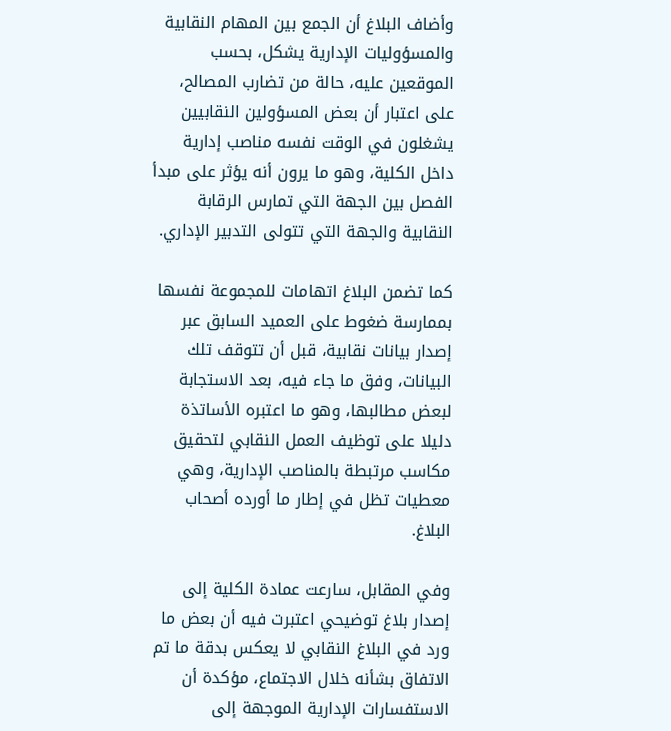وأضاف البلاغ أن الجمع بين المهام النقابية والمسؤوليات الإدارية يشكل، بحسب الموقعين عليه، حالة من تضارب المصالح، على اعتبار أن بعض المسؤولين النقابيين يشغلون في الوقت نفسه مناصب إدارية داخل الكلية، وهو ما يرون أنه يؤثر على مبدأ الفصل بين الجهة التي تمارس الرقابة النقابية والجهة التي تتولى التدبير الإداري.

كما تضمن البلاغ اتهامات للمجموعة نفسها بممارسة ضغوط على العميد السابق عبر إصدار بيانات نقابية، قبل أن تتوقف تلك البيانات، وفق ما جاء فيه، بعد الاستجابة لبعض مطالبها، وهو ما اعتبره الأساتذة دليلا على توظيف العمل النقابي لتحقيق مكاسب مرتبطة بالمناصب الإدارية، وهي معطيات تظل في إطار ما أورده أصحاب البلاغ.

وفي المقابل، سارعت عمادة الكلية إلى إصدار بلاغ توضيحي اعتبرت فيه أن بعض ما ورد في البلاغ النقابي لا يعكس بدقة ما تم الاتفاق بشأنه خلال الاجتماع، مؤكدة أن الاستفسارات الإدارية الموجهة إلى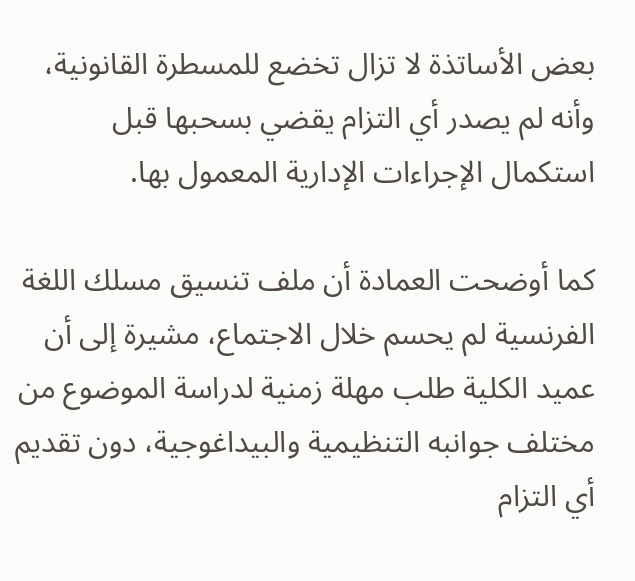بعض الأساتذة لا تزال تخضع للمسطرة القانونية، وأنه لم يصدر أي التزام يقضي بسحبها قبل استكمال الإجراءات الإدارية المعمول بها.

كما أوضحت العمادة أن ملف تنسيق مسلك اللغة الفرنسية لم يحسم خلال الاجتماع، مشيرة إلى أن عميد الكلية طلب مهلة زمنية لدراسة الموضوع من مختلف جوانبه التنظيمية والبيداغوجية، دون تقديم أي التزام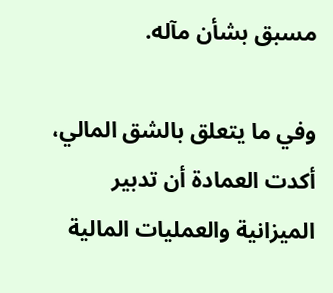مسبق بشأن مآله.

وفي ما يتعلق بالشق المالي، أكدت العمادة أن تدبير الميزانية والعمليات المالية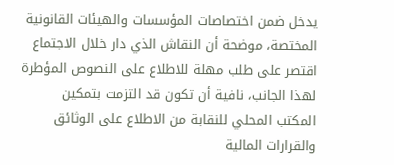يدخل ضمن اختصاصات المؤسسات والهيئات القانونية المختصة، موضحة أن النقاش الذي دار خلال الاجتماع اقتصر على طلب مهلة للاطلاع على النصوص المؤطرة لهذا الجانب، نافية أن تكون قد التزمت بتمكين المكتب المحلي للنقابة من الاطلاع على الوثائق والقرارات المالية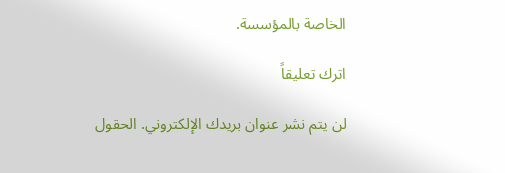الخاصة بالمؤسسة.

اترك تعليقاً

لن يتم نشر عنوان بريدك الإلكتروني. الحقول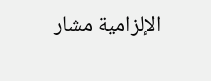الإلزامية مشار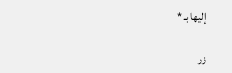إليها بـ *

زر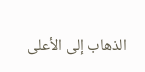الذهاب إلى الأعلى